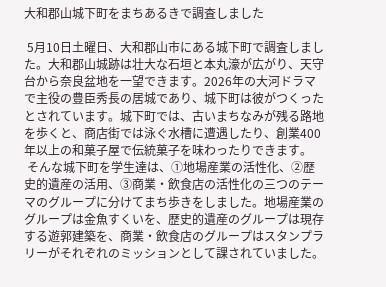大和郡山城下町をまちあるきで調査しました

 5月10日土曜日、大和郡山市にある城下町で調査しました。大和郡山城跡は壮大な石垣と本丸濠が広がり、天守台から奈良盆地を一望できます。2026年の大河ドラマで主役の豊臣秀長の居城であり、城下町は彼がつくったとされています。城下町では、古いまちなみが残る路地を歩くと、商店街では泳ぐ水槽に遭遇したり、創業400年以上の和菓子屋で伝統菓子を味わったりできます。
 そんな城下町を学生達は、①地場産業の活性化、②歴史的遺産の活用、③商業・飲食店の活性化の三つのテーマのグループに分けてまち歩きをしました。地場産業のグループは金魚すくいを、歴史的遺産のグループは現存する遊郭建築を、商業・飲食店のグループはスタンプラリーがそれぞれのミッションとして課されていました。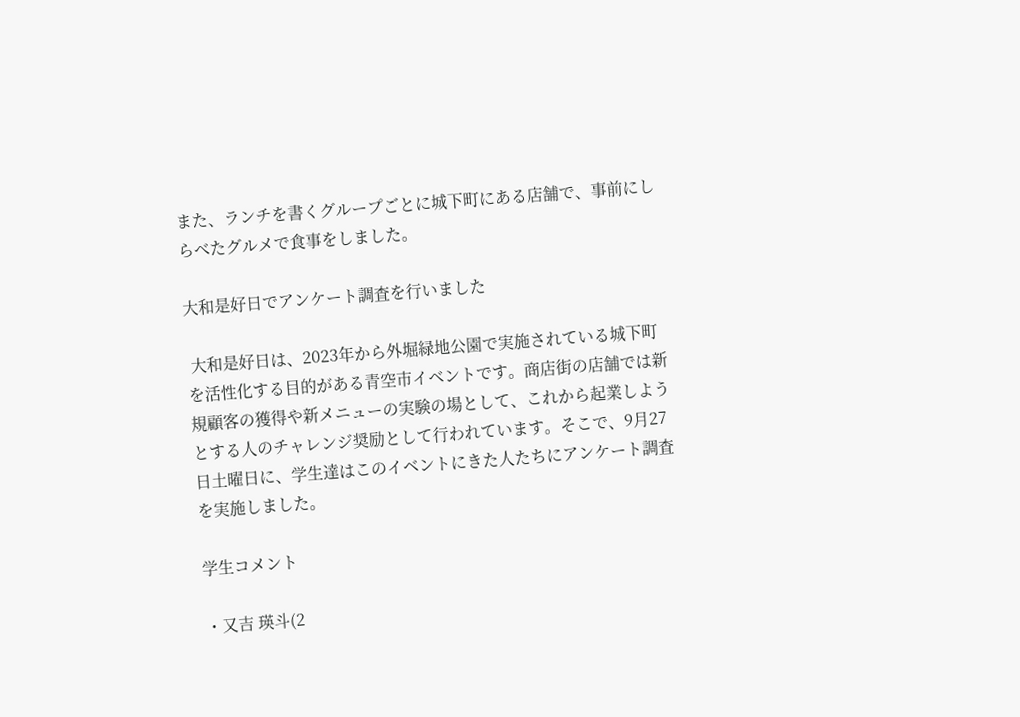また、ランチを書くグループごとに城下町にある店舗で、事前にしらべたグルメで食事をしました。

大和是好日でアンケート調査を行いました

 大和是好日は、2023年から外堀緑地公園で実施されている城下町を活性化する目的がある青空市イベントです。商店街の店舗では新規顧客の獲得や新メニューの実験の場として、これから起業しようとする人のチャレンジ奨励として行われています。そこで、9月27日土曜日に、学生達はこのイベントにきた人たちにアンケート調査を実施しました。

学生コメント

・又吉 瑛斗(2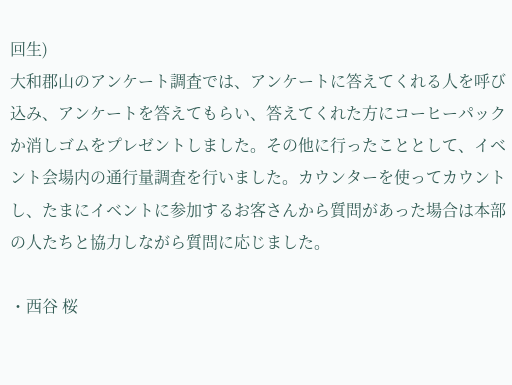回生)
大和郡山のアンケート調査では、アンケートに答えてくれる人を呼び込み、アンケートを答えてもらい、答えてくれた方にコーヒーパックか消しゴムをプレゼントしました。その他に行ったこととして、イベント会場内の通行量調査を行いました。カウンターを使ってカウントし、たまにイベントに参加するお客さんから質問があった場合は本部の人たちと協力しながら質問に応じました。

・西谷 桜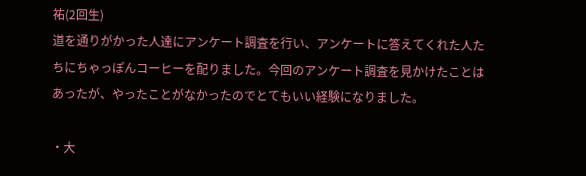祐(2回生)
道を通りがかった人達にアンケート調査を行い、アンケートに答えてくれた人たちにちゃっぽんコーヒーを配りました。今回のアンケート調査を見かけたことはあったが、やったことがなかったのでとてもいい経験になりました。

・大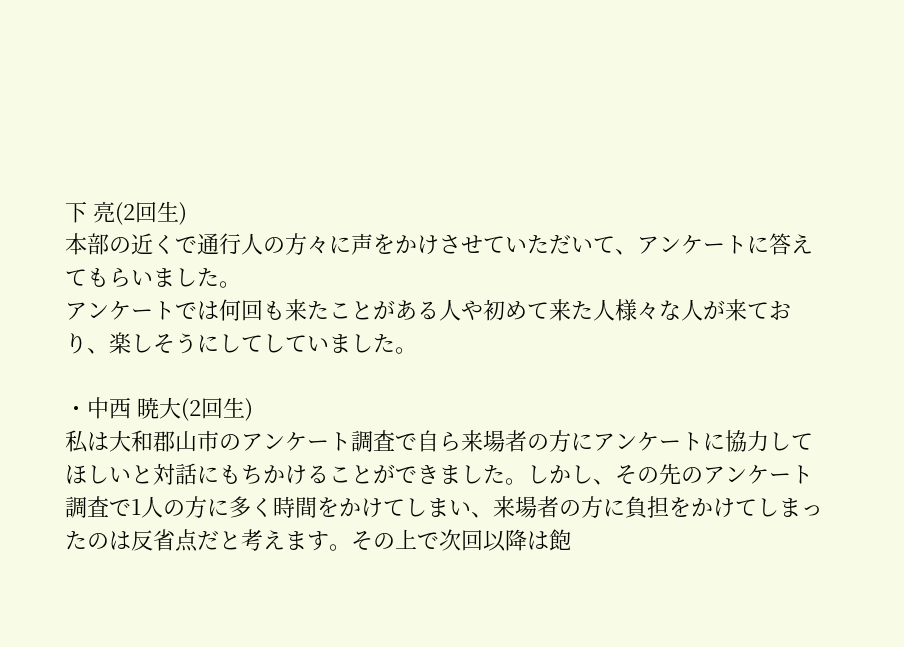下 亮(2回生)
本部の近くで通行人の方々に声をかけさせていただいて、アンケートに答えてもらいました。
アンケートでは何回も来たことがある人や初めて来た人様々な人が来ており、楽しそうにしてしていました。

・中西 暁大(2回生)
私は大和郡山市のアンケート調査で自ら来場者の方にアンケートに協力してほしいと対話にもちかけることができました。しかし、その先のアンケート調査で1人の方に多く時間をかけてしまい、来場者の方に負担をかけてしまったのは反省点だと考えます。その上で次回以降は飽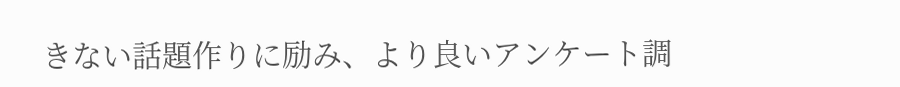きない話題作りに励み、より良いアンケート調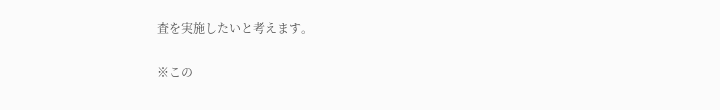査を実施したいと考えます。

※この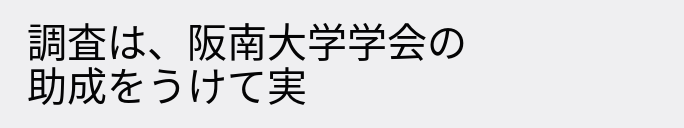調査は、阪南大学学会の助成をうけて実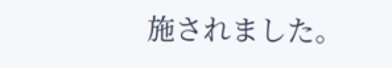施されました。